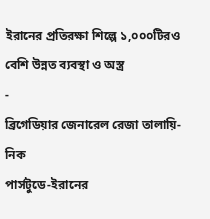ইরানের প্রতিরক্ষা শিল্পে ১,০০০টিরও বেশি উন্নত ব্যবস্থা ও অস্ত্র
-
ব্রিগেডিয়ার জেনারেল রেজা তালায়ি-নিক
পার্সটুডে-ইরানের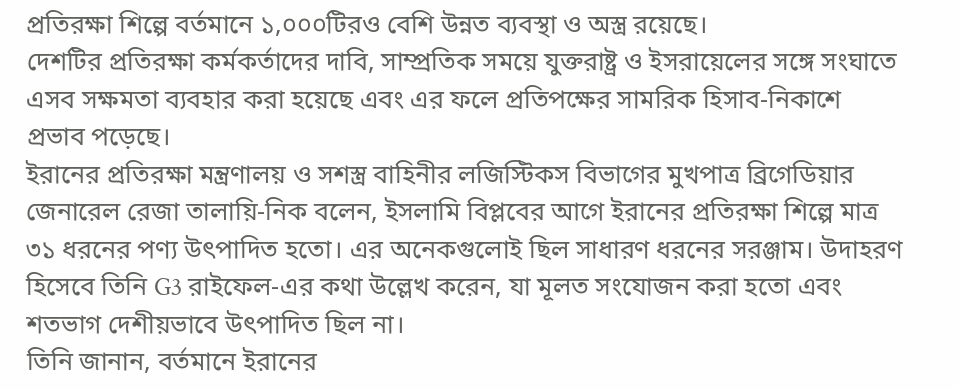প্রতিরক্ষা শিল্পে বর্তমানে ১,০০০টিরও বেশি উন্নত ব্যবস্থা ও অস্ত্র রয়েছে।
দেশটির প্রতিরক্ষা কর্মকর্তাদের দাবি, সাম্প্রতিক সময়ে যুক্তরাষ্ট্র ও ইসরায়েলের সঙ্গে সংঘাতে এসব সক্ষমতা ব্যবহার করা হয়েছে এবং এর ফলে প্রতিপক্ষের সামরিক হিসাব-নিকাশে প্রভাব পড়েছে।
ইরানের প্রতিরক্ষা মন্ত্রণালয় ও সশস্ত্র বাহিনীর লজিস্টিকস বিভাগের মুখপাত্র ব্রিগেডিয়ার জেনারেল রেজা তালায়ি-নিক বলেন, ইসলামি বিপ্লবের আগে ইরানের প্রতিরক্ষা শিল্পে মাত্র ৩১ ধরনের পণ্য উৎপাদিত হতো। এর অনেকগুলোই ছিল সাধারণ ধরনের সরঞ্জাম। উদাহরণ হিসেবে তিনি G3 রাইফেল-এর কথা উল্লেখ করেন, যা মূলত সংযোজন করা হতো এবং শতভাগ দেশীয়ভাবে উৎপাদিত ছিল না।
তিনি জানান, বর্তমানে ইরানের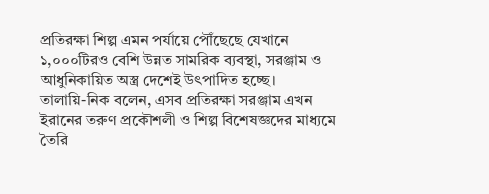প্রতিরক্ষা শিল্প এমন পর্যায়ে পৌঁছেছে যেখানে ১,০০০টিরও বেশি উন্নত সামরিক ব্যবস্থা, সরঞ্জাম ও আধুনিকায়িত অস্ত্র দেশেই উৎপাদিত হচ্ছে।
তালায়ি-নিক বলেন, এসব প্রতিরক্ষা সরঞ্জাম এখন ইরানের তরুণ প্রকৌশলী ও শিল্প বিশেষজ্ঞদের মাধ্যমে তৈরি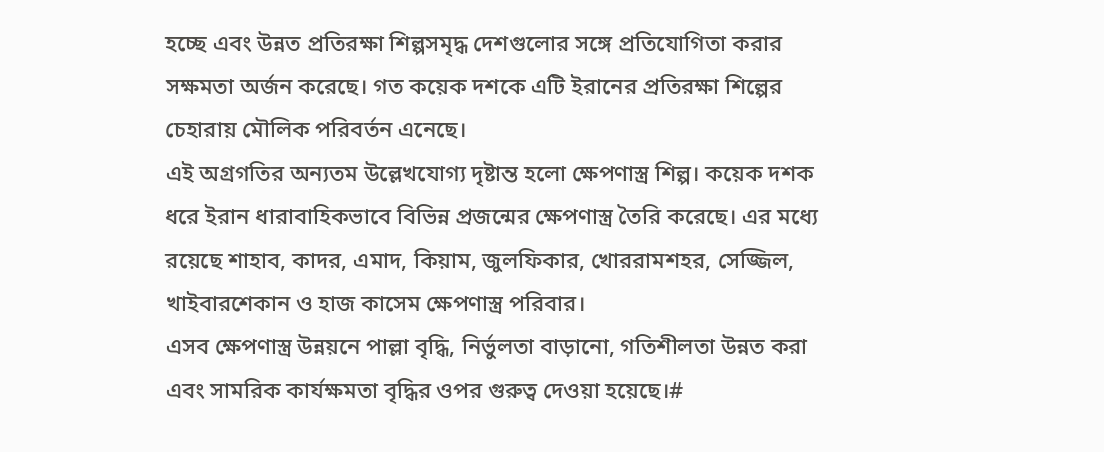হচ্ছে এবং উন্নত প্রতিরক্ষা শিল্পসমৃদ্ধ দেশগুলোর সঙ্গে প্রতিযোগিতা করার সক্ষমতা অর্জন করেছে। গত কয়েক দশকে এটি ইরানের প্রতিরক্ষা শিল্পের চেহারায় মৌলিক পরিবর্তন এনেছে।
এই অগ্রগতির অন্যতম উল্লেখযোগ্য দৃষ্টান্ত হলো ক্ষেপণাস্ত্র শিল্প। কয়েক দশক ধরে ইরান ধারাবাহিকভাবে বিভিন্ন প্রজন্মের ক্ষেপণাস্ত্র তৈরি করেছে। এর মধ্যে রয়েছে শাহাব, কাদর, এমাদ, কিয়াম, জুলফিকার, খোররামশহর, সেজ্জিল, খাইবারশেকান ও হাজ কাসেম ক্ষেপণাস্ত্র পরিবার।
এসব ক্ষেপণাস্ত্র উন্নয়নে পাল্লা বৃদ্ধি, নির্ভুলতা বাড়ানো, গতিশীলতা উন্নত করা এবং সামরিক কার্যক্ষমতা বৃদ্ধির ওপর গুরুত্ব দেওয়া হয়েছে।#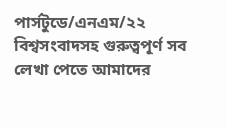পার্সটুডে/এনএম/২২
বিশ্বসংবাদসহ গুরুত্বপূর্ণ সব লেখা পেতে আমাদের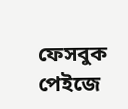ফেসবুক পেইজে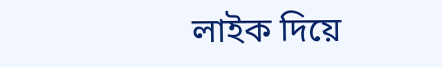লাইক দিয়ে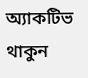অ্যাকটিভ থাকুন